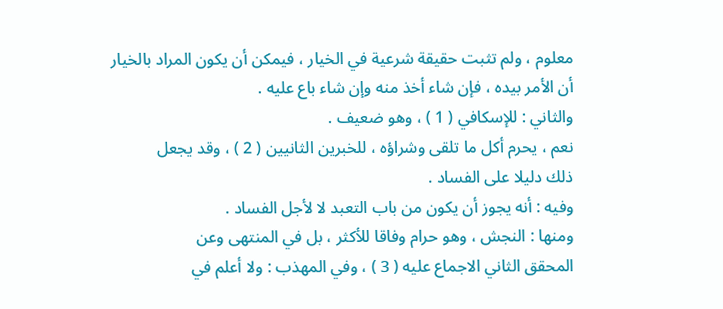معلوم ، ولم تثبت حقيقة شرعية في الخيار ، فيمكن أن يكون المراد بالخيار
أن الأمر بيده ، فإن شاء أخذ منه وإن شاء باع عليه .
والثاني : للإسكافي ( 1 ) ، وهو ضعيف .
نعم ، يحرم أكل ما تلقى وشراؤه ، للخبرين الثانيين ( 2 ) ، وقد يجعل
ذلك دليلا على الفساد .
وفيه : أنه يجوز أن يكون من باب التعبد لا لأجل الفساد .
ومنها : النجش ، وهو حرام وفاقا للأكثر ، بل في المنتهى وعن
المحقق الثاني الاجماع عليه ( 3 ) ، وفي المهذب : ولا أعلم في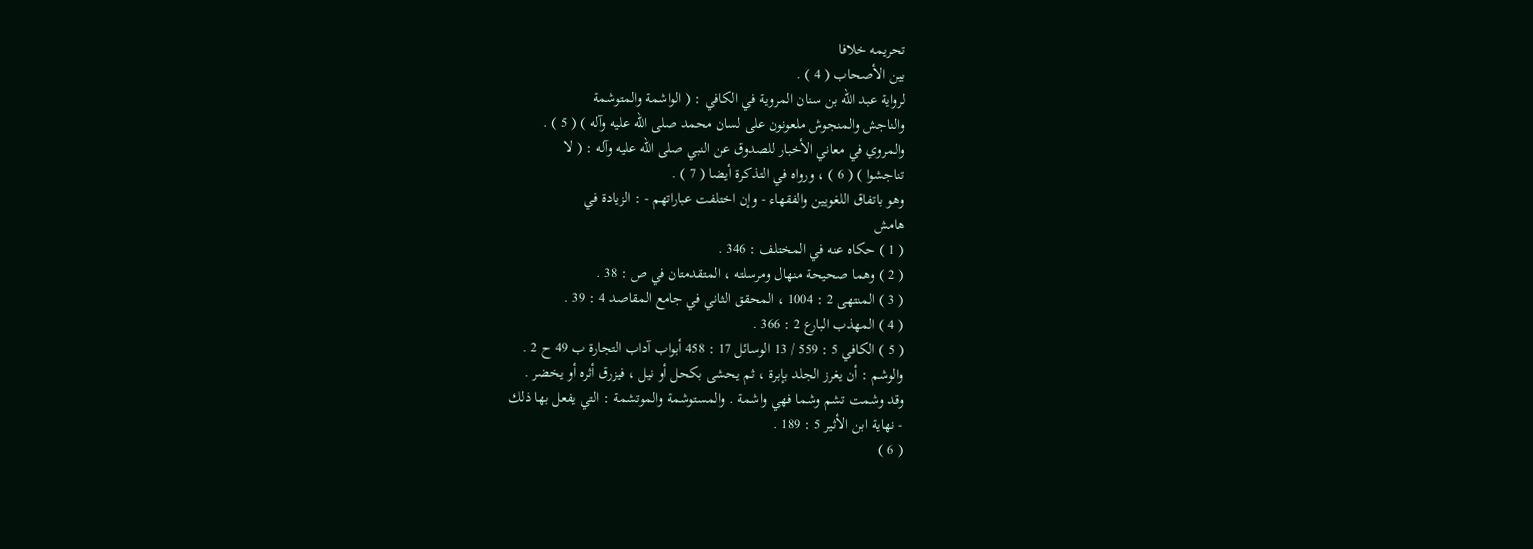تحريمه خلافا
بين الأصحاب ( 4 ) .
لرواية عبد الله بن سنان المروية في الكافي : ( الواشمة والمتوشمة
والناجش والمنجوش ملعونون على لسان محمد صلى الله عليه وآله ) ( 5 ) .
والمروي في معاني الأخبار للصدوق عن النبي صلى الله عليه وآله : ( لا
تناجشوا ) ( 6 ) ، ورواه في التذكرة أيضا ( 7 ) .
وهو باتفاق اللغويين والفقهاء - وإن اختلفت عباراتهم - : الزيادة في
هامش
( 1 ) حكاه عنه في المختلف : 346 .
( 2 ) وهما صحيحة منهال ومرسلته ، المتقدمتان في ص : 38 .
( 3 ) المنتهى 2 : 1004 ، المحقق الثاني في جامع المقاصد 4 : 39 .
( 4 ) المهذب البارع 2 : 366 .
( 5 ) الكافي 5 : 559 / 13 الوسائل 17 : 458 أبواب آداب التجارة ب 49 ح 2 .
والوشم : أن يغرز الجلد بإبرة ، ثم يحشى بكحل أو نيل ، فيزرق أثره أو يخضر .
وقد وشمت تشم وشما فهي واشمة . والمستوشمة والموتشمة : التي يفعل بها ذلك
- نهاية ابن الأثير 5 : 189 .
( 6 )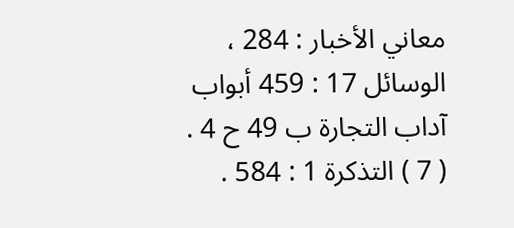معاني الأخبار : 284 ، الوسائل 17 : 459 أبواب آداب التجارة ب 49 ح 4 .
( 7 ) التذكرة 1 : 584 .